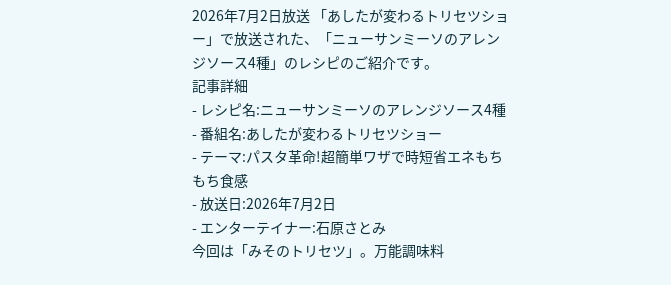2026年7月2日放送 「あしたが変わるトリセツショー」で放送された、「ニューサンミーソのアレンジソース4種」のレシピのご紹介です。
記事詳細
- レシピ名:ニューサンミーソのアレンジソース4種
- 番組名:あしたが変わるトリセツショー
- テーマ:パスタ革命!超簡単ワザで時短省エネもちもち食感
- 放送日:2026年7月2日
- エンターテイナー:石原さとみ
今回は「みそのトリセツ」。万能調味料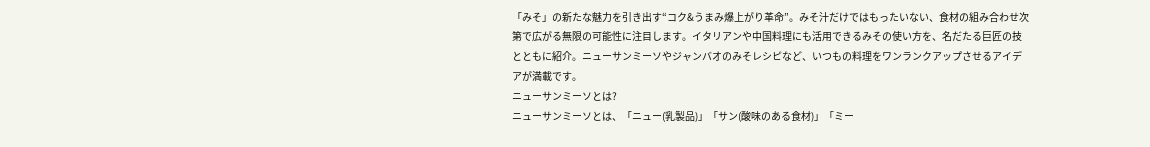「みそ」の新たな魅力を引き出す“コク&うまみ爆上がり革命”。みそ汁だけではもったいない、食材の組み合わせ次第で広がる無限の可能性に注目します。イタリアンや中国料理にも活用できるみその使い方を、名だたる巨匠の技とともに紹介。ニューサンミーソやジャンバオのみそレシピなど、いつもの料理をワンランクアップさせるアイデアが満載です。
ニューサンミーソとは?
ニューサンミーソとは、「ニュー(乳製品)」「サン(酸味のある食材)」「ミー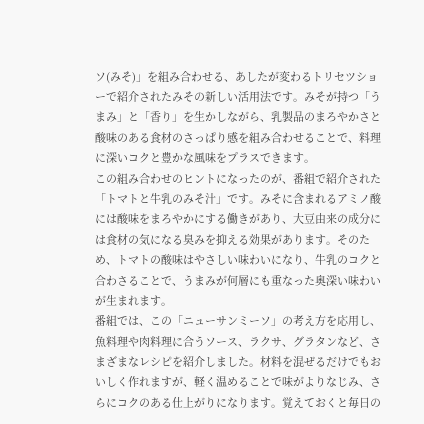ソ(みそ)」を組み合わせる、あしたが変わるトリセツショーで紹介されたみその新しい活用法です。みそが持つ「うまみ」と「香り」を生かしながら、乳製品のまろやかさと酸味のある食材のさっぱり感を組み合わせることで、料理に深いコクと豊かな風味をプラスできます。
この組み合わせのヒントになったのが、番組で紹介された「トマトと牛乳のみそ汁」です。みそに含まれるアミノ酸には酸味をまろやかにする働きがあり、大豆由来の成分には食材の気になる臭みを抑える効果があります。そのため、トマトの酸味はやさしい味わいになり、牛乳のコクと合わさることで、うまみが何層にも重なった奥深い味わいが生まれます。
番組では、この「ニューサンミーソ」の考え方を応用し、魚料理や肉料理に合うソース、ラクサ、グラタンなど、さまざまなレシピを紹介しました。材料を混ぜるだけでもおいしく作れますが、軽く温めることで味がよりなじみ、さらにコクのある仕上がりになります。覚えておくと毎日の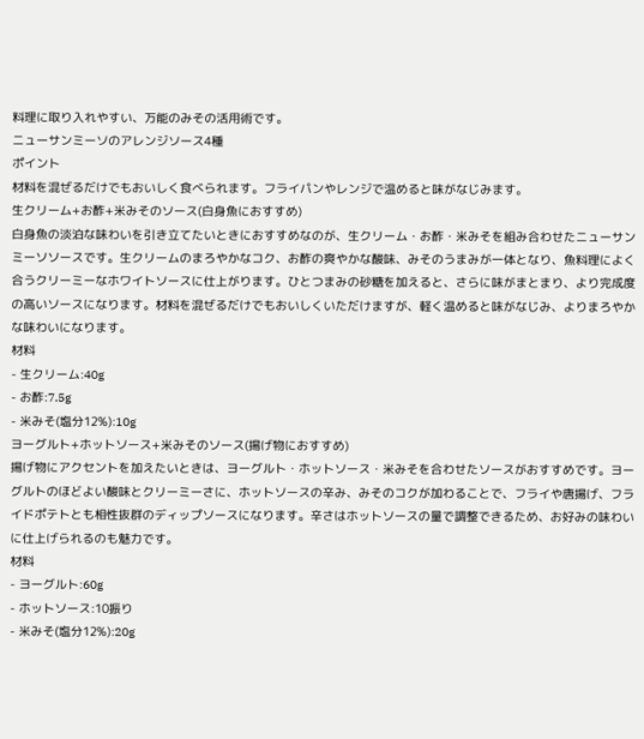料理に取り入れやすい、万能のみその活用術です。
ニューサンミーソのアレンジソース4種
ポイント
材料を混ぜるだけでもおいしく食べられます。フライパンやレンジで温めると味がなじみます。
生クリーム+お酢+米みそのソース(白身魚におすすめ)
白身魚の淡泊な味わいを引き立てたいときにおすすめなのが、生クリーム・お酢・米みそを組み合わせたニューサンミーソソースです。生クリームのまろやかなコク、お酢の爽やかな酸味、みそのうまみが一体となり、魚料理によく合うクリーミーなホワイトソースに仕上がります。ひとつまみの砂糖を加えると、さらに味がまとまり、より完成度の高いソースになります。材料を混ぜるだけでもおいしくいただけますが、軽く温めると味がなじみ、よりまろやかな味わいになります。
材料
- 生クリーム:40g
- お酢:7.5g
- 米みそ(塩分12%):10g
ヨーグルト+ホットソース+米みそのソース(揚げ物におすすめ)
揚げ物にアクセントを加えたいときは、ヨーグルト・ホットソース・米みそを合わせたソースがおすすめです。ヨーグルトのほどよい酸味とクリーミーさに、ホットソースの辛み、みそのコクが加わることで、フライや唐揚げ、フライドポテトとも相性抜群のディップソースになります。辛さはホットソースの量で調整できるため、お好みの味わいに仕上げられるのも魅力です。
材料
- ヨーグルト:60g
- ホットソース:10振り
- 米みそ(塩分12%):20g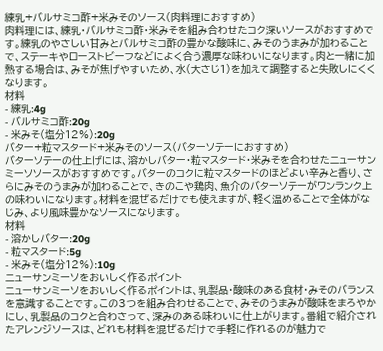練乳+バルサミコ酢+米みそのソース(肉料理におすすめ)
肉料理には、練乳・バルサミコ酢・米みそを組み合わせたコク深いソースがおすすめです。練乳のやさしい甘みとバルサミコ酢の豊かな酸味に、みそのうまみが加わることで、ステーキやローストビーフなどによく合う濃厚な味わいになります。肉と一緒に加熱する場合は、みそが焦げやすいため、水(大さじ1)を加えて調整すると失敗しにくくなります。
材料
- 練乳:4g
- バルサミコ酢:20g
- 米みそ(塩分12%):20g
バター+粒マスタード+米みそのソース(バターソテーにおすすめ)
バターソテーの仕上げには、溶かしバター・粒マスタード・米みそを合わせたニューサンミーソソースがおすすめです。バターのコクに粒マスタードのほどよい辛みと香り、さらにみそのうまみが加わることで、きのこや鶏肉、魚介のバターソテーがワンランク上の味わいになります。材料を混ぜるだけでも使えますが、軽く温めることで全体がなじみ、より風味豊かなソースになります。
材料
- 溶かしバター:20g
- 粒マスタード:5g
- 米みそ(塩分12%):10g
ニューサンミーソをおいしく作るポイント
ニューサンミーソをおいしく作るポイントは、乳製品・酸味のある食材・みそのバランスを意識することです。この3つを組み合わせることで、みそのうまみが酸味をまろやかにし、乳製品のコクと合わさって、深みのある味わいに仕上がります。番組で紹介されたアレンジソースは、どれも材料を混ぜるだけで手軽に作れるのが魅力で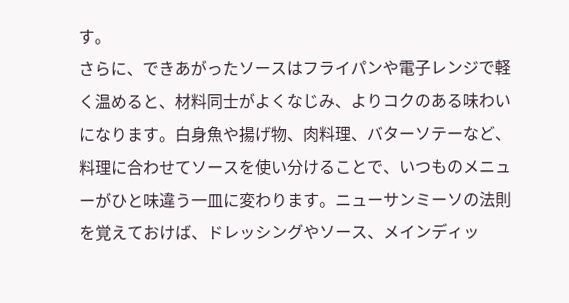す。
さらに、できあがったソースはフライパンや電子レンジで軽く温めると、材料同士がよくなじみ、よりコクのある味わいになります。白身魚や揚げ物、肉料理、バターソテーなど、料理に合わせてソースを使い分けることで、いつものメニューがひと味違う一皿に変わります。ニューサンミーソの法則を覚えておけば、ドレッシングやソース、メインディッ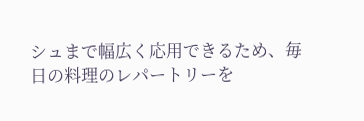シュまで幅広く応用できるため、毎日の料理のレパートリーを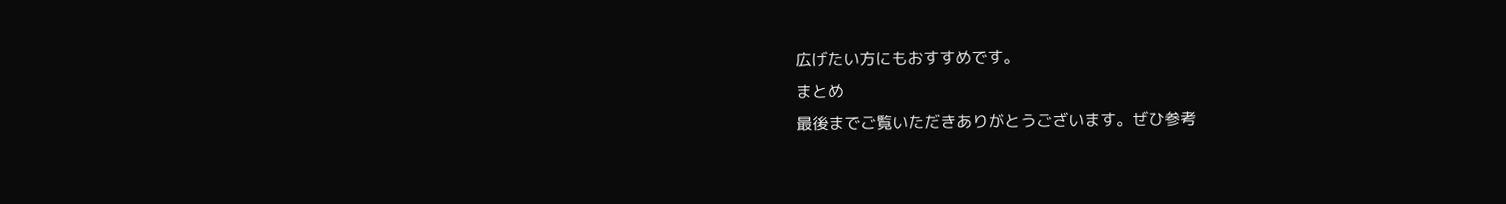広げたい方にもおすすめです。
まとめ
最後までご覧いただきありがとうございます。ぜひ参考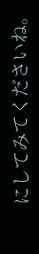にしてみてくださいね。